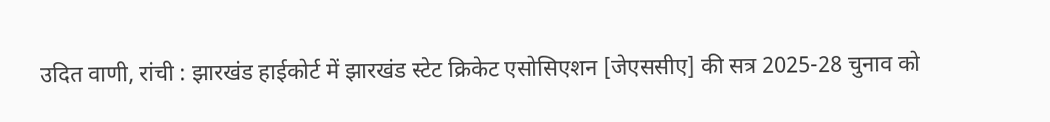उदित वाणी, रांची : झारखंड हाईकोर्ट में झारखंड स्टेट क्रिकेट एसोसिएशन [जेएससीए] की सत्र 2025-28 चुनाव को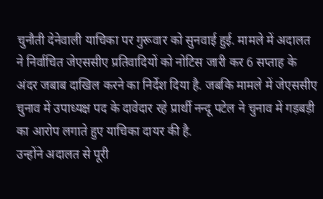चुनौती देनेवाली याचिका पर गुरूवार को सुनवाई हुई. मामले में अदालत ने निर्वाचित जेएससीए प्रतिवादियों को नोटिस जारी कर 6 सप्ताह के अंदर जबाब दाखिल करने का निर्देश दिया है. जबकि मामले में जेएससीए चुनाव में उपाध्यक्ष पद के दावेदार रहे प्रार्थी नन्दू पटेल ने चुनाव में गड़बड़ी का आरोप लगाते हुए याचिका दायर की है.
उन्होंने अदालत से पूरी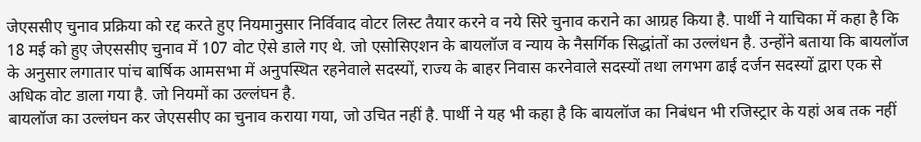जेएससीए चुनाव प्रक्रिया को रद्द करते हुए नियमानुसार निर्विवाद वोटर लिस्ट तैयार करने व नये सिरे चुनाव कराने का आग्रह किया है. पार्थी ने याचिका में कहा है कि 18 मई को हुए जेएससीए चुनाव में 107 वोट ऐसे डाले गए थे. जो एसोसिएशन के बायलॉज व न्याय के नैसर्गिक सिद्धांतों का उल्लंधन है. उन्होंने बताया कि बायलॉज के अनुसार लगातार पांच बार्षिक आमसभा में अनुपस्थित रहनेवाले सदस्यों, राज्य के बाहर निवास करनेवाले सदस्यों तथा लगभग ढाई दर्जन सदस्यों द्वारा एक से अधिक वोट डाला गया है. जो नियमों का उल्लंघन है.
बायलॉज का उल्लंघन कर जेएससीए का चुनाव कराया गया, जो उचित नहीं है. पार्थी ने यह भी कहा है कि बायलॉज का निबंधन भी रजिस्ट्रार के यहां अब तक नहीं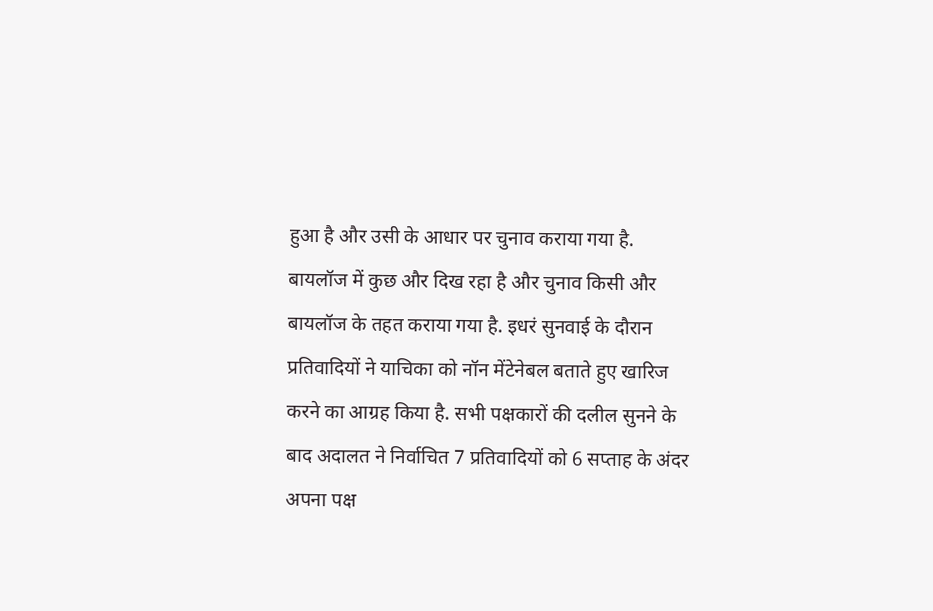हुआ है और उसी के आधार पर चुनाव कराया गया है. बायलॉज में कुछ और दिख रहा है और चुनाव किसी और बायलॉज के तहत कराया गया है. इधरं सुनवाई के दौरान प्रतिवादियों ने याचिका को नॉन मेंटेनेबल बताते हुए खारिज करने का आग्रह किया है. सभी पक्षकारों की दलील सुनने के बाद अदालत ने निर्वाचित 7 प्रतिवादियों को 6 सप्ताह के अंदर अपना पक्ष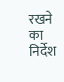रखने का निर्देश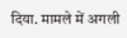दिया. मामले में अगली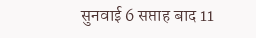सुनवाई 6 सप्ताह बाद 11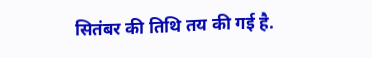सितंबर की तिथि तय की गई है.